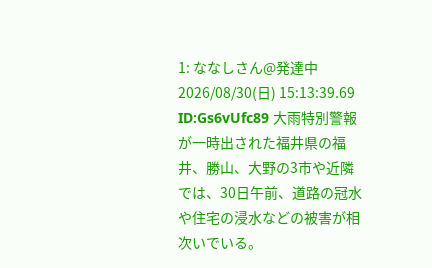1: ななしさん@発達中 2026/08/30(日) 15:13:39.69 ID:Gs6vUfc89 大雨特別警報が一時出された福井県の福井、勝山、大野の3市や近隣では、30日午前、道路の冠水や住宅の浸水などの被害が相次いでいる。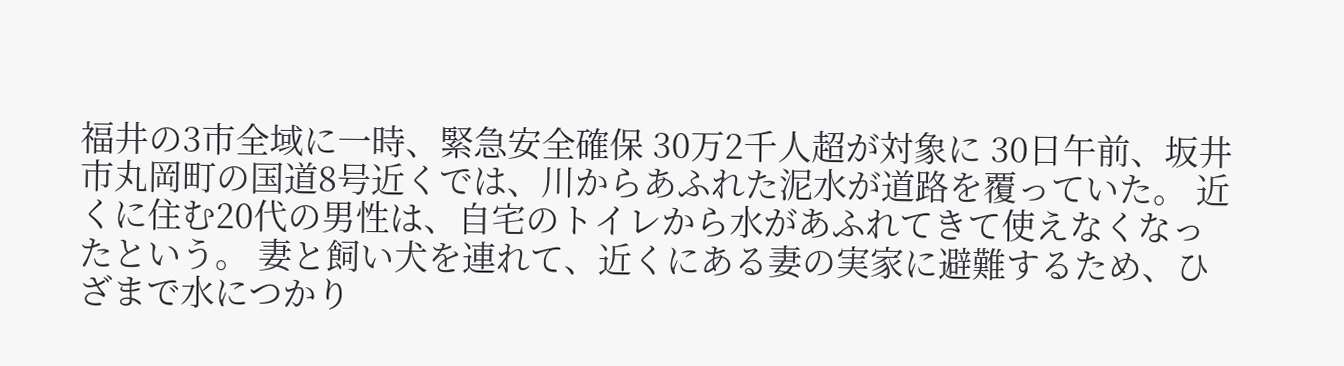福井の3市全域に一時、緊急安全確保 30万2千人超が対象に 30日午前、坂井市丸岡町の国道8号近くでは、川からあふれた泥水が道路を覆っていた。 近くに住む20代の男性は、自宅のトイレから水があふれてきて使えなくなったという。 妻と飼い犬を連れて、近くにある妻の実家に避難するため、ひざまで水につかり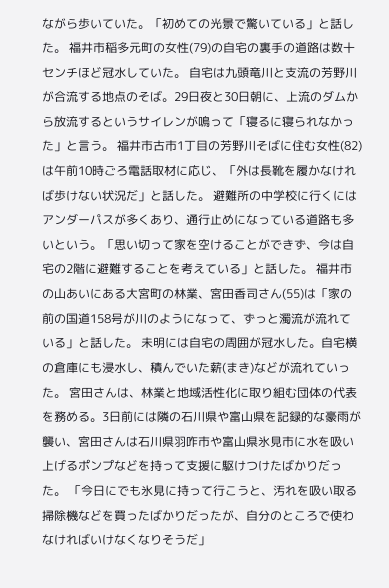ながら歩いていた。「初めての光景で驚いている」と話した。 福井市稲多元町の女性(79)の自宅の裏手の道路は数十センチほど冠水していた。 自宅は九頭竜川と支流の芳野川が合流する地点のそば。29日夜と30日朝に、上流のダムから放流するというサイレンが鳴って「寝るに寝られなかった」と言う。 福井市古市1丁目の芳野川そばに住む女性(82)は午前10時ごろ電話取材に応じ、「外は長靴を履かなければ歩けない状況だ」と話した。 避難所の中学校に行くにはアンダーパスが多くあり、通行止めになっている道路も多いという。「思い切って家を空けることができず、今は自宅の2階に避難することを考えている」と話した。 福井市の山あいにある大宮町の林業、宮田香司さん(55)は「家の前の国道158号が川のようになって、ずっと濁流が流れている」と話した。 未明には自宅の周囲が冠水した。自宅横の倉庫にも浸水し、積んでいた薪(まき)などが流れていった。 宮田さんは、林業と地域活性化に取り組む団体の代表を務める。3日前には隣の石川県や富山県を記録的な豪雨が襲い、宮田さんは石川県羽咋市や富山県氷見市に水を吸い上げるポンプなどを持って支援に駆けつけたばかりだった。 「今日にでも氷見に持って行こうと、汚れを吸い取る掃除機などを買ったばかりだったが、自分のところで使わなければいけなくなりそうだ」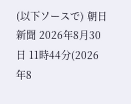(以下ソースで) 朝日新聞 2026年8月30日 11時44分(2026年8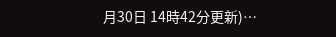月30日 14時42分更新)…